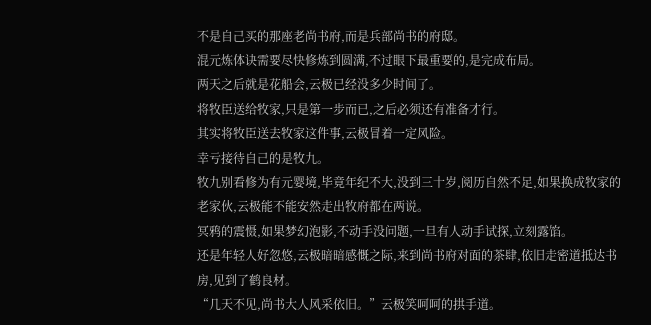不是自己买的那座老尚书府,而是兵部尚书的府邸。
混元炼体诀需要尽快修炼到圆满,不过眼下最重要的,是完成布局。
两天之后就是花船会,云极已经没多少时间了。
将牧臣送给牧家,只是第一步而已,之后必须还有准备才行。
其实将牧臣送去牧家这件事,云极冒着一定风险。
幸亏接待自己的是牧九。
牧九别看修为有元婴境,毕竟年纪不大,没到三十岁,阅历自然不足,如果换成牧家的老家伙,云极能不能安然走出牧府都在两说。
冥鸦的震慑,如果梦幻泡影,不动手没问题,一旦有人动手试探,立刻露馅。
还是年轻人好忽悠,云极暗暗感慨之际,来到尚书府对面的茶肆,依旧走密道抵达书房,见到了鹤良材。
“几天不见,尚书大人风采依旧。”云极笑呵呵的拱手道。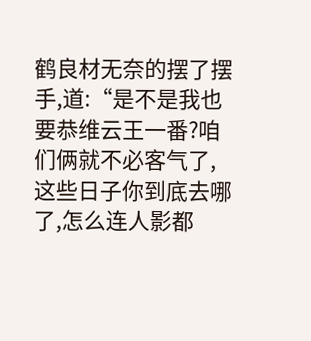鹤良材无奈的摆了摆手,道:“是不是我也要恭维云王一番?咱们俩就不必客气了,这些日子你到底去哪了,怎么连人影都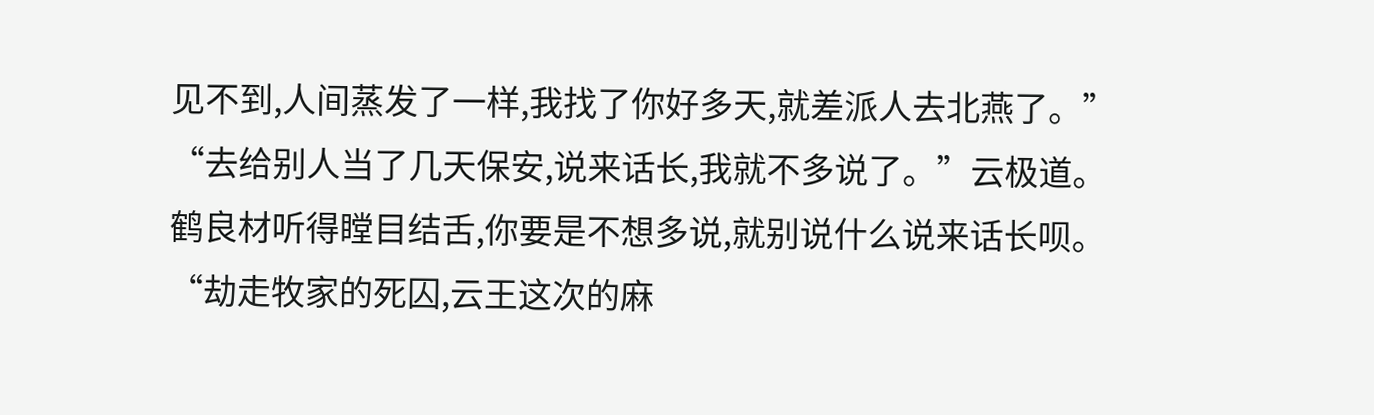见不到,人间蒸发了一样,我找了你好多天,就差派人去北燕了。”
“去给别人当了几天保安,说来话长,我就不多说了。”云极道。
鹤良材听得瞠目结舌,你要是不想多说,就别说什么说来话长呗。
“劫走牧家的死囚,云王这次的麻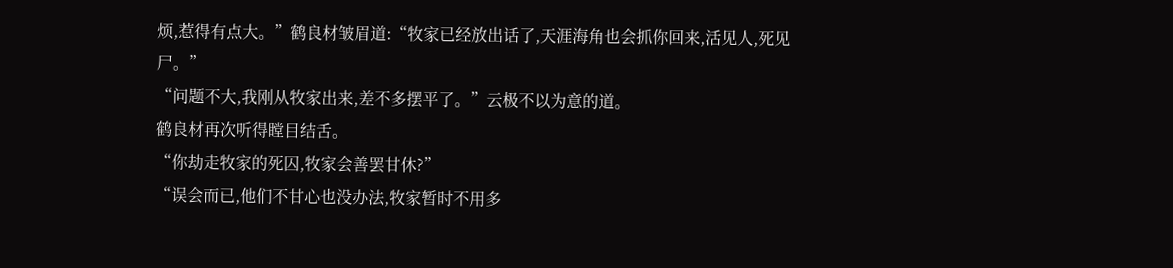烦,惹得有点大。”鹤良材皱眉道:“牧家已经放出话了,天涯海角也会抓你回来,活见人,死见尸。”
“问题不大,我刚从牧家出来,差不多摆平了。”云极不以为意的道。
鹤良材再次听得瞠目结舌。
“你劫走牧家的死囚,牧家会善罢甘休?”
“误会而已,他们不甘心也没办法,牧家暂时不用多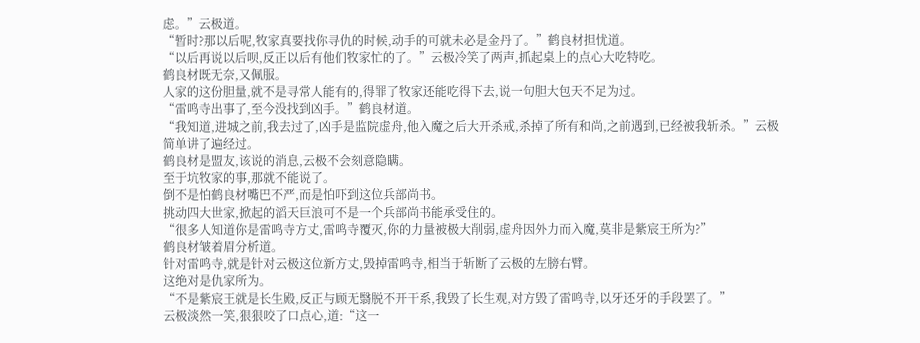虑。”云极道。
“暂时?那以后呢,牧家真要找你寻仇的时候,动手的可就未必是金丹了。”鹤良材担忧道。
“以后再说以后呗,反正以后有他们牧家忙的了。”云极冷笑了两声,抓起桌上的点心大吃特吃。
鹤良材既无奈,又佩服。
人家的这份胆量,就不是寻常人能有的,得罪了牧家还能吃得下去,说一句胆大包天不足为过。
“雷鸣寺出事了,至今没找到凶手。”鹤良材道。
“我知道,进城之前,我去过了,凶手是监院虚舟,他入魔之后大开杀戒,杀掉了所有和尚,之前遇到,已经被我斩杀。”云极简单讲了遍经过。
鹤良材是盟友,该说的消息,云极不会刻意隐瞒。
至于坑牧家的事,那就不能说了。
倒不是怕鹤良材嘴巴不严,而是怕吓到这位兵部尚书。
挑动四大世家,掀起的滔天巨浪可不是一个兵部尚书能承受住的。
“很多人知道你是雷鸣寺方丈,雷鸣寺覆灭,你的力量被极大削弱,虚舟因外力而入魔,莫非是紫宸王所为?”
鹤良材皱着眉分析道。
针对雷鸣寺,就是针对云极这位新方丈,毁掉雷鸣寺,相当于斩断了云极的左膀右臂。
这绝对是仇家所为。
“不是紫宸王就是长生殿,反正与顾无翳脱不开干系,我毁了长生观,对方毁了雷鸣寺,以牙还牙的手段罢了。”
云极淡然一笑,狠狠咬了口点心,道:“这一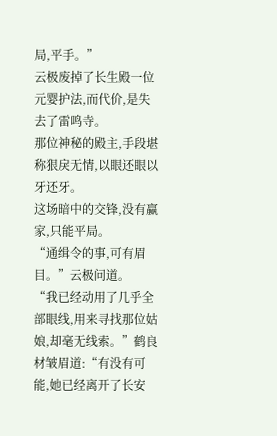局,平手。”
云极废掉了长生殿一位元婴护法,而代价,是失去了雷鸣寺。
那位神秘的殿主,手段堪称狠戾无情,以眼还眼以牙还牙。
这场暗中的交锋,没有赢家,只能平局。
“通缉令的事,可有眉目。”云极问道。
“我已经动用了几乎全部眼线,用来寻找那位姑娘,却毫无线索。”鹤良材皱眉道:“有没有可能,她已经离开了长安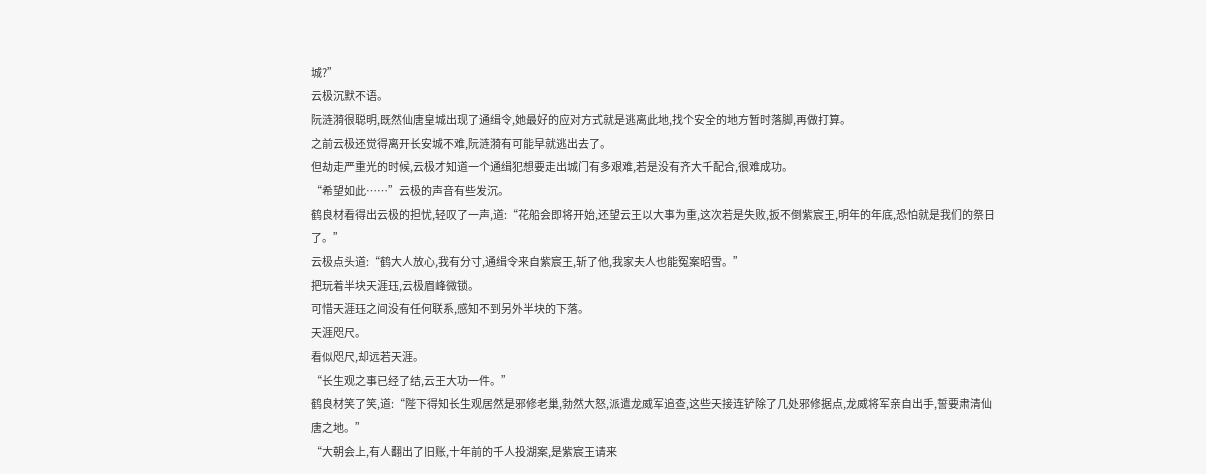城?”
云极沉默不语。
阮涟漪很聪明,既然仙唐皇城出现了通缉令,她最好的应对方式就是逃离此地,找个安全的地方暂时落脚,再做打算。
之前云极还觉得离开长安城不难,阮涟漪有可能早就逃出去了。
但劫走严重光的时候,云极才知道一个通缉犯想要走出城门有多艰难,若是没有齐大千配合,很难成功。
“希望如此……”云极的声音有些发沉。
鹤良材看得出云极的担忧,轻叹了一声,道:“花船会即将开始,还望云王以大事为重,这次若是失败,扳不倒紫宸王,明年的年底,恐怕就是我们的祭日了。”
云极点头道:“鹤大人放心,我有分寸,通缉令来自紫宸王,斩了他,我家夫人也能冤案昭雪。”
把玩着半块天涯珏,云极眉峰微锁。
可惜天涯珏之间没有任何联系,感知不到另外半块的下落。
天涯咫尺。
看似咫尺,却远若天涯。
“长生观之事已经了结,云王大功一件。”
鹤良材笑了笑,道:“陛下得知长生观居然是邪修老巢,勃然大怒,派遣龙威军追查,这些天接连铲除了几处邪修据点,龙威将军亲自出手,誓要肃清仙唐之地。”
“大朝会上,有人翻出了旧账,十年前的千人投湖案,是紫宸王请来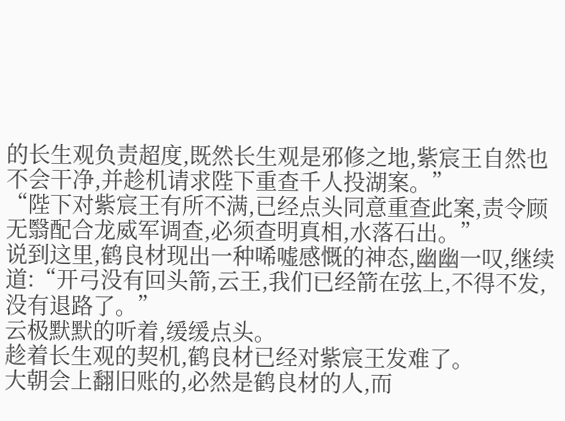的长生观负责超度,既然长生观是邪修之地,紫宸王自然也不会干净,并趁机请求陛下重查千人投湖案。”
“陛下对紫宸王有所不满,已经点头同意重查此案,责令顾无翳配合龙威军调查,必须查明真相,水落石出。”
说到这里,鹤良材现出一种唏嘘感慨的神态,幽幽一叹,继续道:“开弓没有回头箭,云王,我们已经箭在弦上,不得不发,没有退路了。”
云极默默的听着,缓缓点头。
趁着长生观的契机,鹤良材已经对紫宸王发难了。
大朝会上翻旧账的,必然是鹤良材的人,而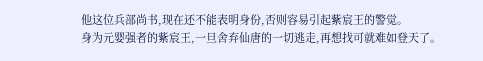他这位兵部尚书,现在还不能表明身份,否则容易引起紫宸王的警觉。
身为元婴强者的紫宸王,一旦舍弃仙唐的一切逃走,再想找可就难如登天了。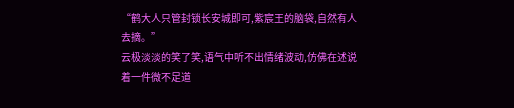“鹤大人只管封锁长安城即可,紫宸王的脑袋,自然有人去摘。”
云极淡淡的笑了笑,语气中听不出情绪波动,仿佛在述说着一件微不足道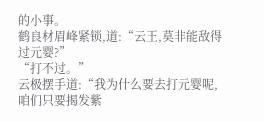的小事。
鹤良材眉峰紧锁,道:“云王,莫非能敌得过元婴?”
“打不过。”
云极摆手道:“我为什么要去打元婴呢,咱们只要揭发紫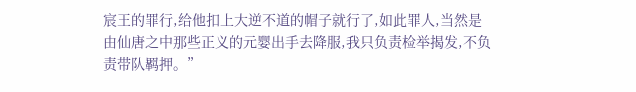宸王的罪行,给他扣上大逆不道的帽子就行了,如此罪人,当然是由仙唐之中那些正义的元婴出手去降服,我只负责检举揭发,不负责带队羁押。”